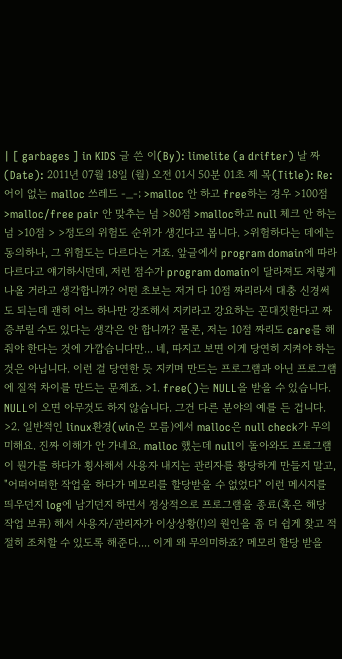| [ garbages ] in KIDS 글 쓴 이(By): limelite (a drifter) 날 짜 (Date): 2011년 07월 18일 (월) 오전 01시 50분 01초 제 목(Title): Re: 어이 없는 malloc 쓰레드 -_-; >malloc 안 하고 free하는 경우 >100점 >malloc/free pair 안 맞추는 넘 >80점 >malloc하고 null 체크 안 하는 넘 >10점 > >정도의 위험도 순위가 생긴다고 봅니다. >위험하다는 데에는 동의하나, 그 위험도는 다르다는 거죠. 앞글에서 program domain에 따라 다르다고 얘기하시던데, 저런 점수가 program domain이 달라져도 저렇게 나올 거라고 생각합니까? 어떤 초보는 저거 다 10점 짜리라서 대충 신경써도 되는데 괜히 어느 하나만 강조해서 지키라고 강요하는 꼰대짓한다고 짜증부릴 수도 있다는 생각은 안 합니까? 물론, 저는 10점 짜리도 care를 해줘야 한다는 것에 가깝습니다만... 네, 따지고 보면 이게 당연히 지켜야 하는 것은 아닙니다. 이런 걸 당연한 듯 지키며 만드는 프로그램과 아닌 프로그램에 질적 차이를 만드는 문제죠. >1. free()는 NULL을 받을 수 있습니다. NULL이 오면 아무것도 하지 않습니다. 그건 다른 분야의 예를 든 겁니다. >2. 일반적인 linux환경(win은 모름)에서 malloc은 null check가 무의미해요. 진짜 이해가 안 가네요. malloc 했는데 null이 돌아와도 프로그램이 뭔가를 하다가 횡사해서 사용자 내지는 관리자를 황당하게 만들지 말고, "어떠어떠한 작업을 하다가 메모리를 할당받을 수 없었다" 이런 메시지를 띄우던지 log에 남기던지 하면서 정상적으로 프로그램을 종료(혹은 해당 작업 보류) 해서 사용자/관리자가 이상상황(!)의 원인을 좀 더 쉽게 찾고 적절히 조처할 수 있도록 해준다.... 이게 왜 무의미하죠? 메모리 할당 받을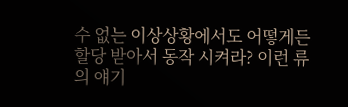수 없는 이상상황에서도 어떻게든 할당 받아서 동작 시켜라? 이런 류의 얘기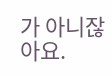가 아니잖아요.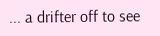... a drifter off to see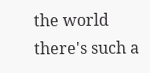the world there's such a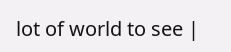lot of world to see |